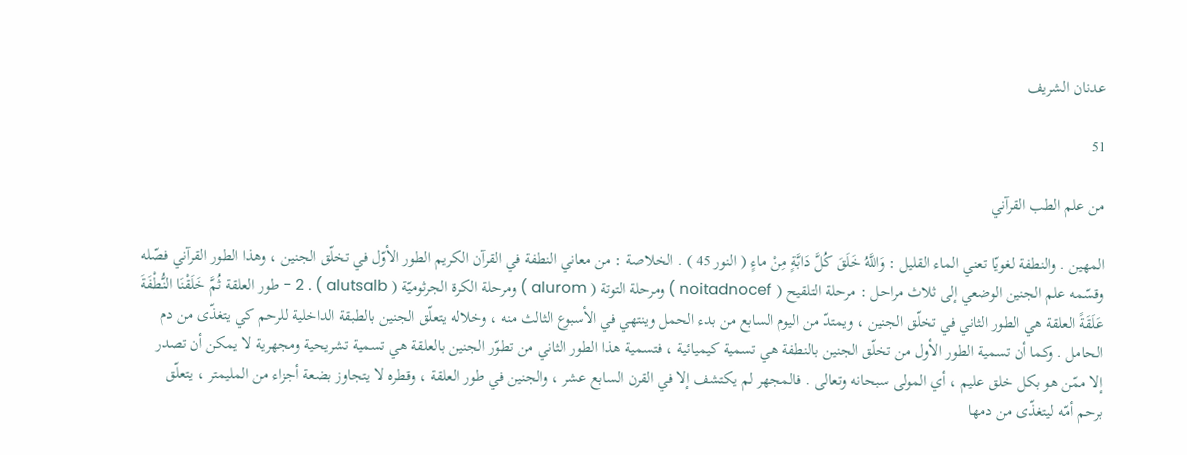عدنان الشريف

51

من علم الطب القرآني

المهين . والنطفة لغويّا تعني الماء القليل : وَاللَّهُ خَلَقَ كُلَّ دَابَّةٍ مِنْ ماءٍ ( النور 45 ) . الخلاصة : من معاني النطفة في القرآن الكريم الطور الأوّل في تخلّق الجنين ، وهذا الطور القرآني فصّله وقسّمه علم الجنين الوضعي إلى ثلاث مراحل : مرحلة التلقيح ( noitadnocef ) ومرحلة التوتة ( alurom ) ومرحلة الكرة الجرثوميّة ( alutsalb ) . 2 - طور العلقة ثُمَّ خَلَقْنَا النُّطْفَةَ عَلَقَةً العلقة هي الطور الثاني في تخلّق الجنين ، ويمتدّ من اليوم السابع من بدء الحمل وينتهي في الأسبوع الثالث منه ، وخلاله يتعلّق الجنين بالطبقة الداخلية للرحم كي يتغذّى من دم الحامل . وكما أن تسمية الطور الأول من تخلّق الجنين بالنطفة هي تسمية كيميائية ، فتسمية هذا الطور الثاني من تطوّر الجنين بالعلقة هي تسمية تشريحية ومجهرية لا يمكن أن تصدر إلا ممّن هو بكل خلق عليم ، أي المولى سبحانه وتعالى . فالمجهر لم يكتشف إلا في القرن السابع عشر ، والجنين في طور العلقة ، وقطره لا يتجاوز بضعة أجزاء من المليمتر ، يتعلّق برحم أمّه ليتغذّى من دمها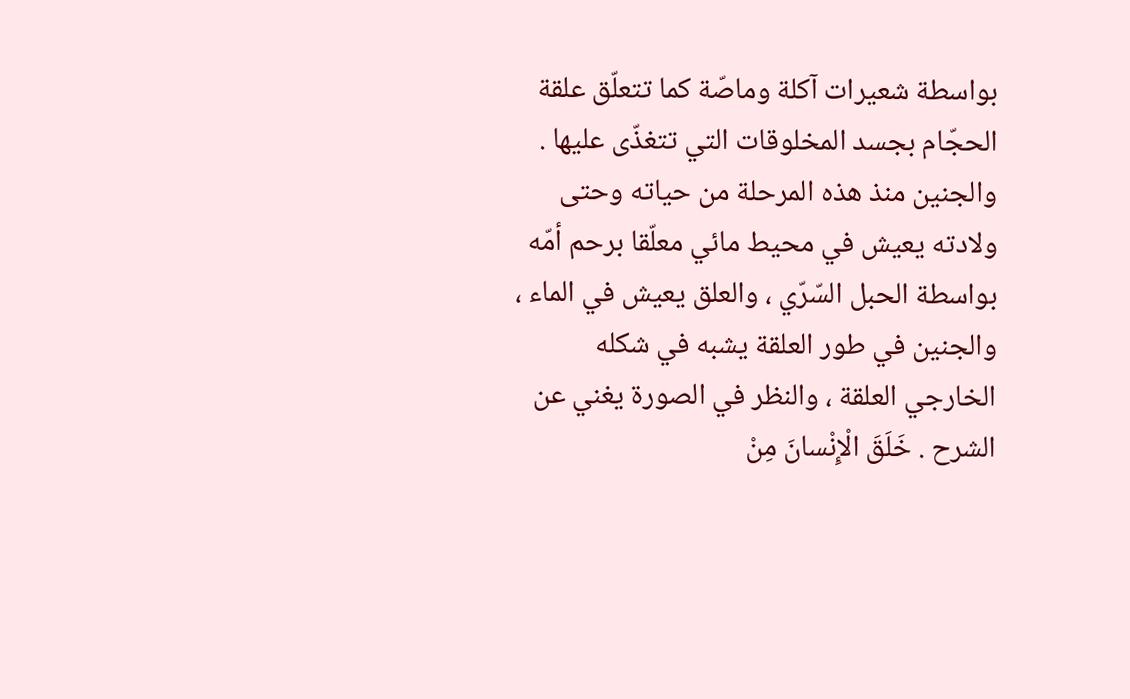بواسطة شعيرات آكلة وماصّة كما تتعلّق علقة الحجّام بجسد المخلوقات التي تتغذّى عليها . والجنين منذ هذه المرحلة من حياته وحتى ولادته يعيش في محيط مائي معلّقا برحم أمّه بواسطة الحبل السّرّي ، والعلق يعيش في الماء ، والجنين في طور العلقة يشبه في شكله الخارجي العلقة ، والنظر في الصورة يغني عن الشرح . خَلَقَ الْإِنْسانَ مِنْ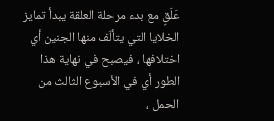عَلَقٍ مع بدء مرحلة العلقة يبدأ تمايز الخلايا التي يتألّف منها الجنين أي اختلافها ، فيصبح في نهاية هذا الطور أي في الأسبوع الثالث من الحمل ،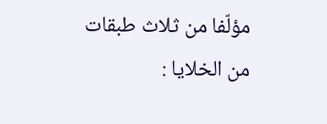مؤلّفا من ثلاث طبقات من الخلايا :